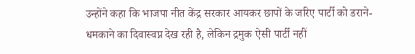उन्होंने कहा कि भाजपा नीत केंद्र सरकार आयकर छापों के जरिए पार्टी को डराने-धमकाने का दिवास्वप्न देख रही है, लेकिन द्रमुक ऐसी पार्टी नहीं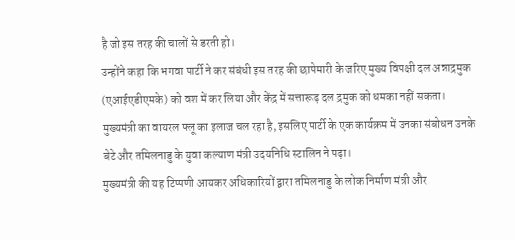है जो इस तरह की चालों से डरती हो।
उन्होंने कहा कि भगवा पार्टी ने कर संबंधी इस तरह की छापेमारी के जरिए मुख्य विपक्षी दल अन्नाद्रमुक (एआईएडीएमके) को वश में कर लिया और केंद्र में सत्तारूढ़ दल द्रमुक को धमका नहीं सकता। मुख्यमंत्री का वायरल फ्लू का इलाज चल रहा है, इसलिए पार्टी के एक कार्यक्रम में उनका संबोधन उनके बेटे और तमिलनाडु के युवा कल्याण मंत्री उदयनिधि स्टालिन ने पढ़ा।
मुख्यमंत्री की यह टिप्पणी आयकर अधिकारियों द्वारा तमिलनाडु के लोक निर्माण मंत्री और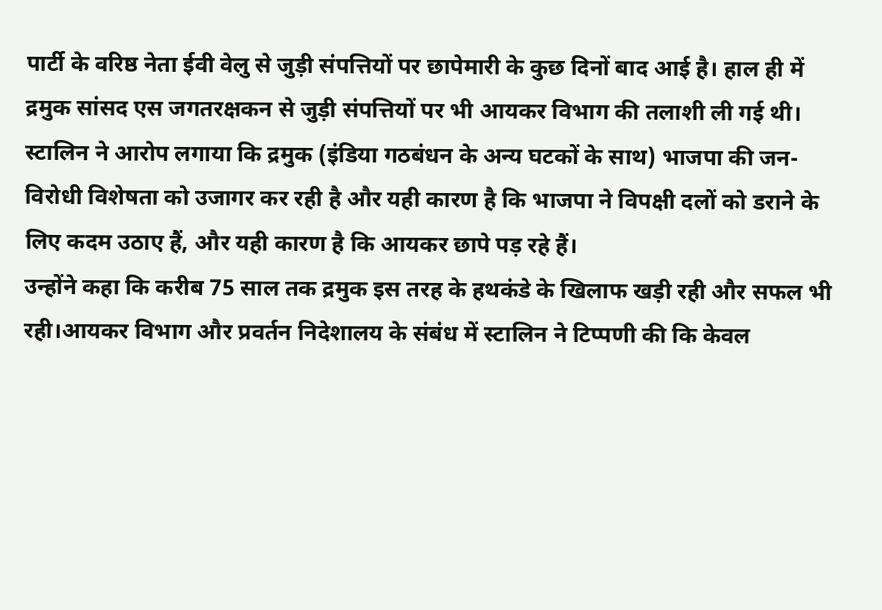पार्टी के वरिष्ठ नेता ईवी वेलु से जुड़ी संपत्तियों पर छापेमारी के कुछ दिनों बाद आई है। हाल ही में द्रमुक सांसद एस जगतरक्षकन से जुड़ी संपत्तियों पर भी आयकर विभाग की तलाशी ली गई थी।
स्टालिन ने आरोप लगाया कि द्रमुक (इंडिया गठबंधन के अन्य घटकों के साथ) भाजपा की जन-विरोधी विशेषता को उजागर कर रही है और यही कारण है कि भाजपा ने विपक्षी दलों को डराने के लिए कदम उठाए हैं, और यही कारण है कि आयकर छापे पड़ रहे हैं।
उन्होंने कहा कि करीब 75 साल तक द्रमुक इस तरह के हथकंडे के खिलाफ खड़ी रही और सफल भी रही।आयकर विभाग और प्रवर्तन निदेशालय के संबंध में स्टालिन ने टिप्पणी की कि केवल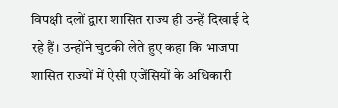विपक्षी दलों द्वारा शासित राज्य ही उन्हें दिखाई दे रहे हैं। उन्होंने चुटकी लेते हुए कहा कि भाजपा शासित राज्यों में ऐसी एजेंसियों के अधिकारी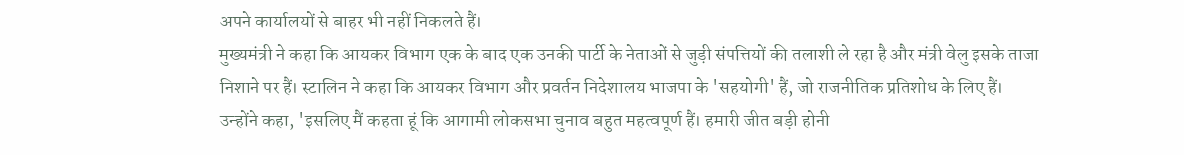अपने कार्यालयों से बाहर भी नहीं निकलते हैं।
मुख्यमंत्री ने कहा कि आयकर विभाग एक के बाद एक उनकी पार्टी के नेताओं से जुड़ी संपत्तियों की तलाशी ले रहा है और मंत्री वेलु इसके ताजा निशाने पर हैं। स्टालिन ने कहा कि आयकर विभाग और प्रवर्तन निदेशालय भाजपा के 'सहयोगी' हैं, जो राजनीतिक प्रतिशोध के लिए हैं।
उन्होंने कहा, 'इसलिए मैं कहता हूं कि आगामी लोकसभा चुनाव बहुत महत्वपूर्ण हैं। हमारी जीत बड़ी होनी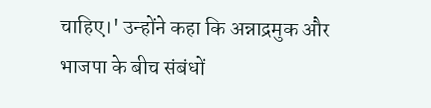चाहिए।' उन्होंने कहा कि अन्नाद्रमुक और भाजपा के बीच संबंधों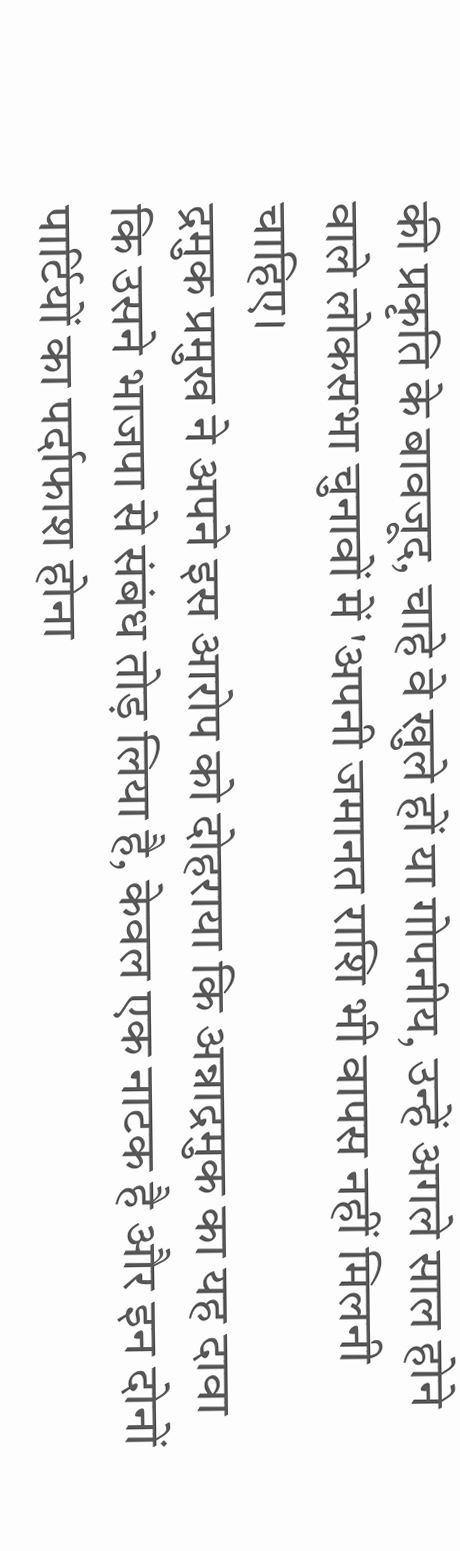की प्रकृति के बावजूद, चाहे वे खुले हों या गोपनीय, उन्हें अगले साल होने वाले लोकसभा चुनावों में 'अपनी जमानत राशि भी वापस नहीं मिलनी चाहिए।
द्रमुक प्रमुख ने अपने इस आरोप को दोहराया कि अन्नाद्रमुक का यह दावा कि उसने भाजपा से संबंध तोड़ लिया है, केवल एक नाटक है और इन दोनों पार्टियों का पर्दाफाश होना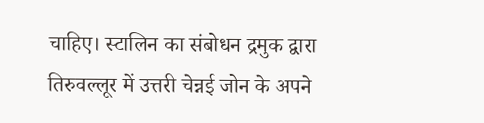चाहिए। स्टालिन का संबोधन द्रमुक द्वारा तिरुवल्लूर में उत्तरी चेन्नई जोन के अपने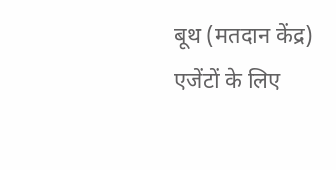बूथ (मतदान केंद्र) एजेंटों के लिए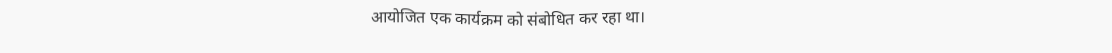आयोजित एक कार्यक्रम को संबोधित कर रहा था।